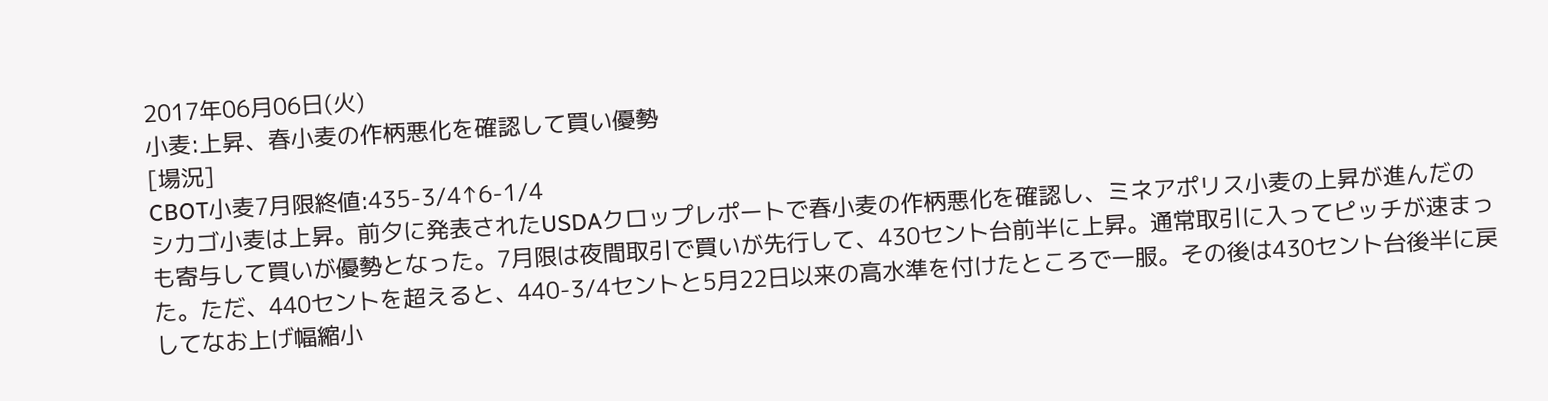2017年06月06日(火)
小麦:上昇、春小麦の作柄悪化を確認して買い優勢
[場況]
CBOT小麦7月限終値:435-3/4↑6-1/4
シカゴ小麦は上昇。前夕に発表されたUSDAクロップレポートで春小麦の作柄悪化を確認し、ミネアポリス小麦の上昇が進んだのも寄与して買いが優勢となった。7月限は夜間取引で買いが先行して、430セント台前半に上昇。通常取引に入ってピッチが速まった。ただ、440セントを超えると、440-3/4セントと5月22日以来の高水準を付けたところで一服。その後は430セント台後半に戻してなお上げ幅縮小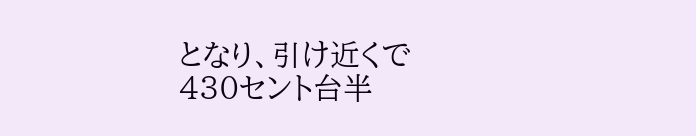となり、引け近くで430セント台半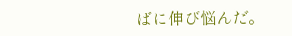ばに伸び悩んだ。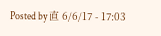Posted by 直 6/6/17 - 17:03